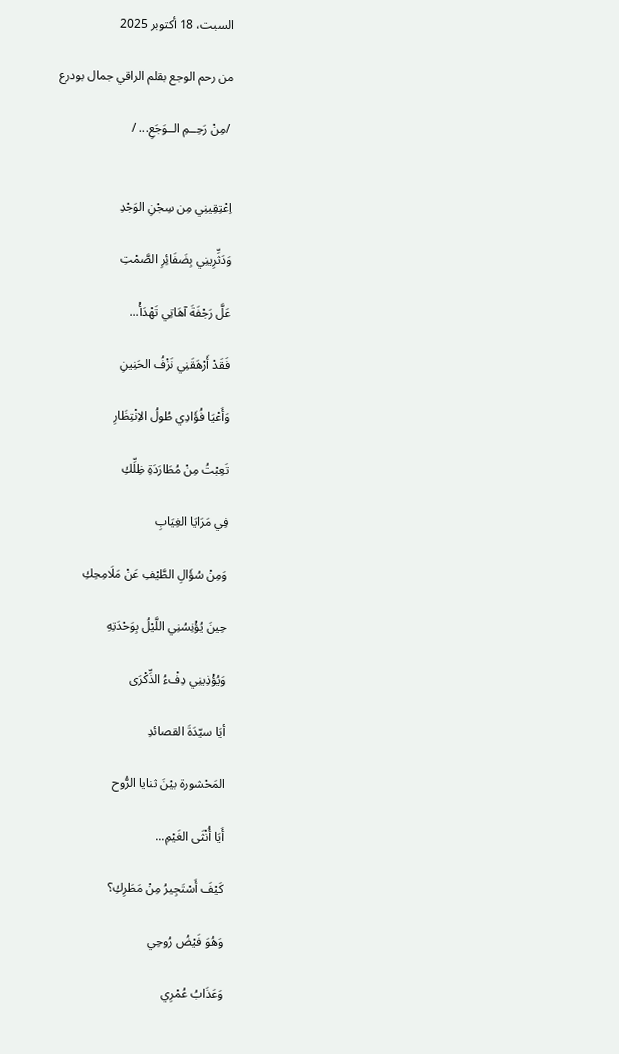السبت، 18 أكتوبر 2025

من رحم الوجع بقلم الراقي جمال بودرع

 /مِنْ رَحِــمِ الــوَجَعِ... /


اِعْتِقِينِي مِن سِجْنِ الوَجْدِ

وَدَثِّرِينِي بِضَفَائِرِ الصَّمْتِ

عَلَّ رَجْفَةَ آهَاتِي تَهْدَأْ...

فَقَدْ أَرْهَقَنِي نَزْفُ الحَنِينِ

وَأَعْيَا فُؤَادِي طُولُ الاِنْتِظَارِ

تَعِبْتُ مِنْ مُطَارَدَةِ ظِلِّكِ

فِي مَرَايَا الغِيَابِ

وَمِنْ سُؤَالِ الطَّيْفِ عَنْ مَلَامِحِكِ

حِينَ يُؤْنِسُنِي اللَّيْلُ بِوَحْدَتِهِ

وَيُؤْذِينِي دِفْءُ الذِّكْرَى

أيَا سيّدَةَ القصائدِ

المَحْشورة بيْنَ ثنايا الرُّوح

أَيَا أُنْثَى الغَيْمِ...

كَيْفَ أَسْتَجِيرُ مِنْ مَطَرِكِ؟

وَهُوَ فَيْضُ رُوحِي

وَعَذَابُ عُمْرِي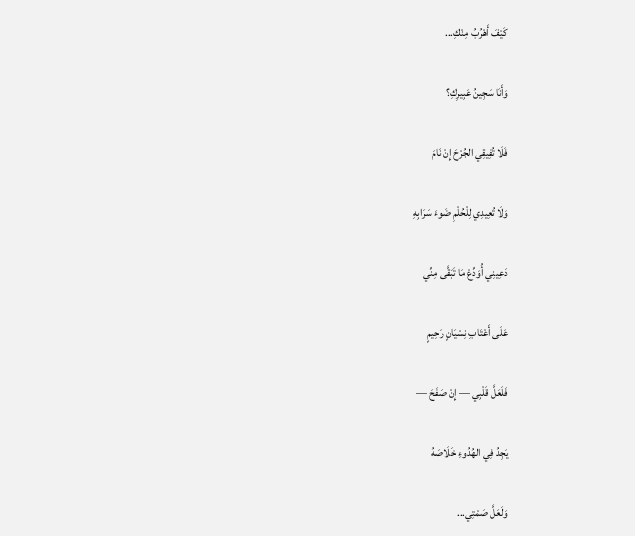كَيْفَ أَهْرُبُ مِنْكِ...

وَأَنَا سَجِينُ عَبِيرِكِ؟

فَلَا تُفِيقِي الجُرْحَ إِنْ نَامَ

وَلَا تُعِيدِي لِلْحُلْمِ ضَوءَ سَرَابِهِ

دَعِينِي أُوَدِّعْ مَا تَبَقَّى مِنِّي

عَلَى أَعْتَابِ نِسْيَانٍ رَحِيمٍ

فَلَعَلَّ قَلْبِي — إِنْ صَفَحَ —

يَجِدُ فِي الهُدُوءِ خَلَاصَهُ

وَلَعَلَّ صَمْتِي...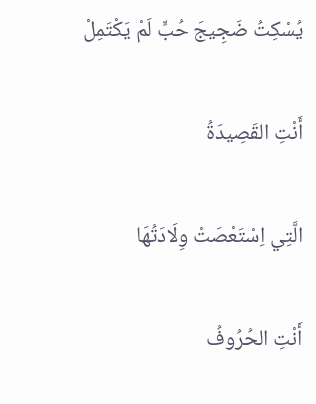يُسْكِتُ ضَجِيجَ حُبٍّ لَمْ يَكْتَمِلْ

أَنْتِ القَصِيدَةُ

الَّتِي اِسْتَعْصَتْ وِلَادَتُهَا

أَنْتِ الحُرُوفُ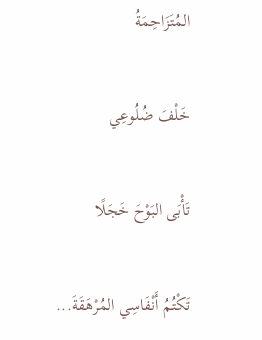المُتَزَاحِمَةُ

خَلْفَ ضُلُوعِي

تَأْبَى البَوْحَ خَجَلًا

تَكْتُمُ أَنْفَاسِي المُرْهَقَةَ...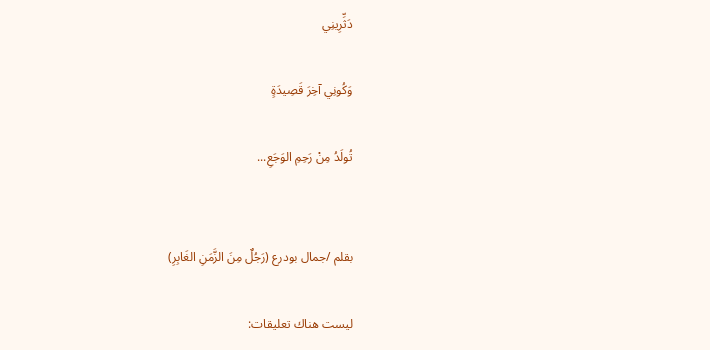دَثِّرِينِي

وَكُونِي آخِرَ قَصِيدَةٍ

تُولَدُ مِنْ رَحِمِ الوَجَعِ...


بقلم /جمال بودرع (رَجُلٌ مِنَ الزَّمَنِ الغَابِرِ)

ليست هناك تعليقات: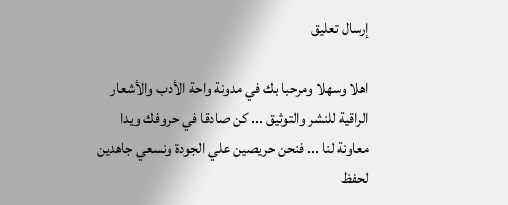إرسال تعليق

اهلا وسهلا ومرحبا بك في مدونة واحة الأدب والأشعار الراقية للنشر والتوثيق ... كن صادقا في حروفك ويدا معاونة لنا ... فنحن حريصين علي الجودة ونسعي جاهدين لحفظ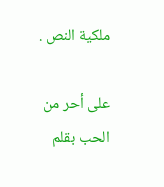ملكية النص .

على أحر من الحب بقلم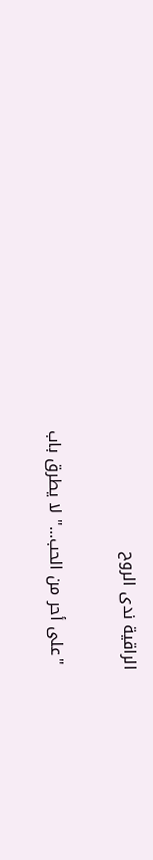الراقية ندى الروح

 "على أحر من الحب..." لا يطرق باب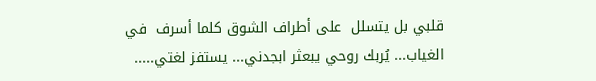قلبي بل يتسلل  على أطراف الشوق كلما أسرف  في الغياب... يُربك روحي يبعثر ابجدني... يستفز لغتي.....